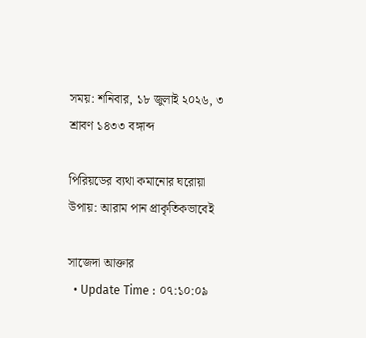সময়: শনিবার, ১৮ জুলাই ২০২৬, ৩ শ্রাবণ ১৪৩৩ বঙ্গাব্দ

পিরিয়ডের ব্যথা কমানোর ঘরোয়া উপায়: আরাম পান প্রাকৃতিকভাবেই

সাজেদা আক্তার
  • Update Time : ০৭:১০:০৯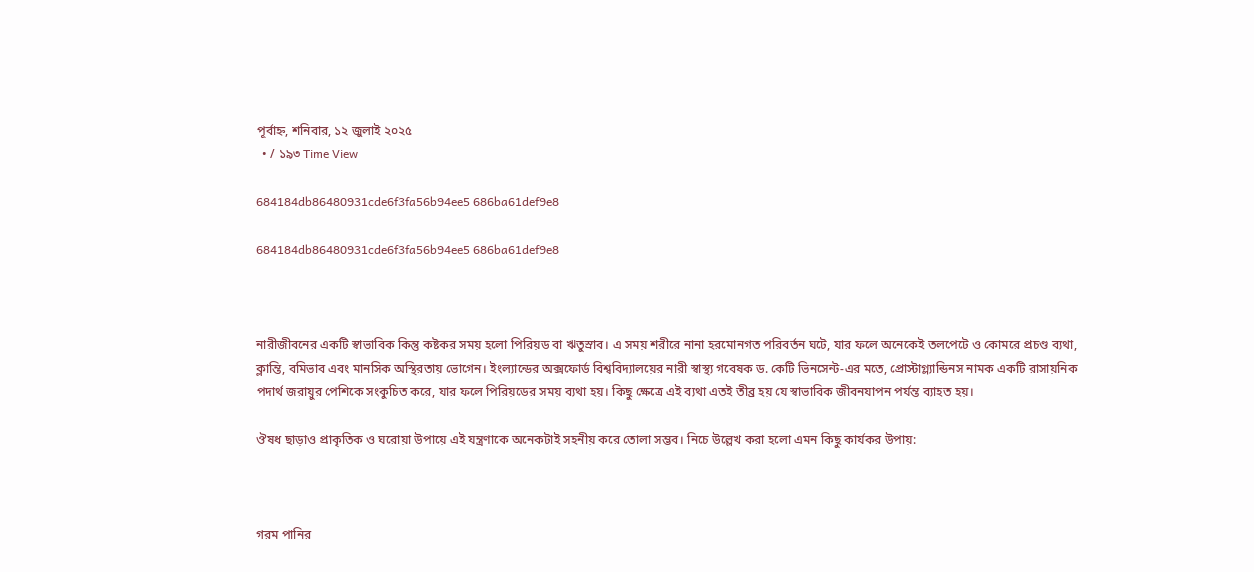পূর্বাহ্ন, শনিবার, ১২ জুলাই ২০২৫
  • / ১৯৩ Time View

684184db86480931cde6f3fa56b94ee5 686ba61def9e8

684184db86480931cde6f3fa56b94ee5 686ba61def9e8



নারীজীবনের একটি স্বাভাবিক কিন্তু কষ্টকর সময় হলো পিরিয়ড বা ঋতুস্রাব। এ সময় শরীরে নানা হরমোনগত পরিবর্তন ঘটে, যার ফলে অনেকেই তলপেটে ও কোমরে প্রচণ্ড ব্যথা, ক্লান্তি, বমিভাব এবং মানসিক অস্থিরতায় ভোগেন। ইংল্যান্ডের অক্সফোর্ড বিশ্ববিদ্যালয়ের নারী স্বাস্থ্য গবেষক ড. কেটি ভিনসেন্ট-এর মতে, প্রোস্টাগ্ল্যান্ডিনস নামক একটি রাসায়নিক পদার্থ জরায়ুর পেশিকে সংকুচিত করে, যার ফলে পিরিয়ডের সময় ব্যথা হয়। কিছু ক্ষেত্রে এই ব্যথা এতই তীব্র হয় যে স্বাভাবিক জীবনযাপন পর্যন্ত ব্যাহত হয়।

ঔষধ ছাড়াও প্রাকৃতিক ও ঘরোয়া উপায়ে এই যন্ত্রণাকে অনেকটাই সহনীয় করে তোলা সম্ভব। নিচে উল্লেখ করা হলো এমন কিছু কার্যকর উপায়:



গরম পানির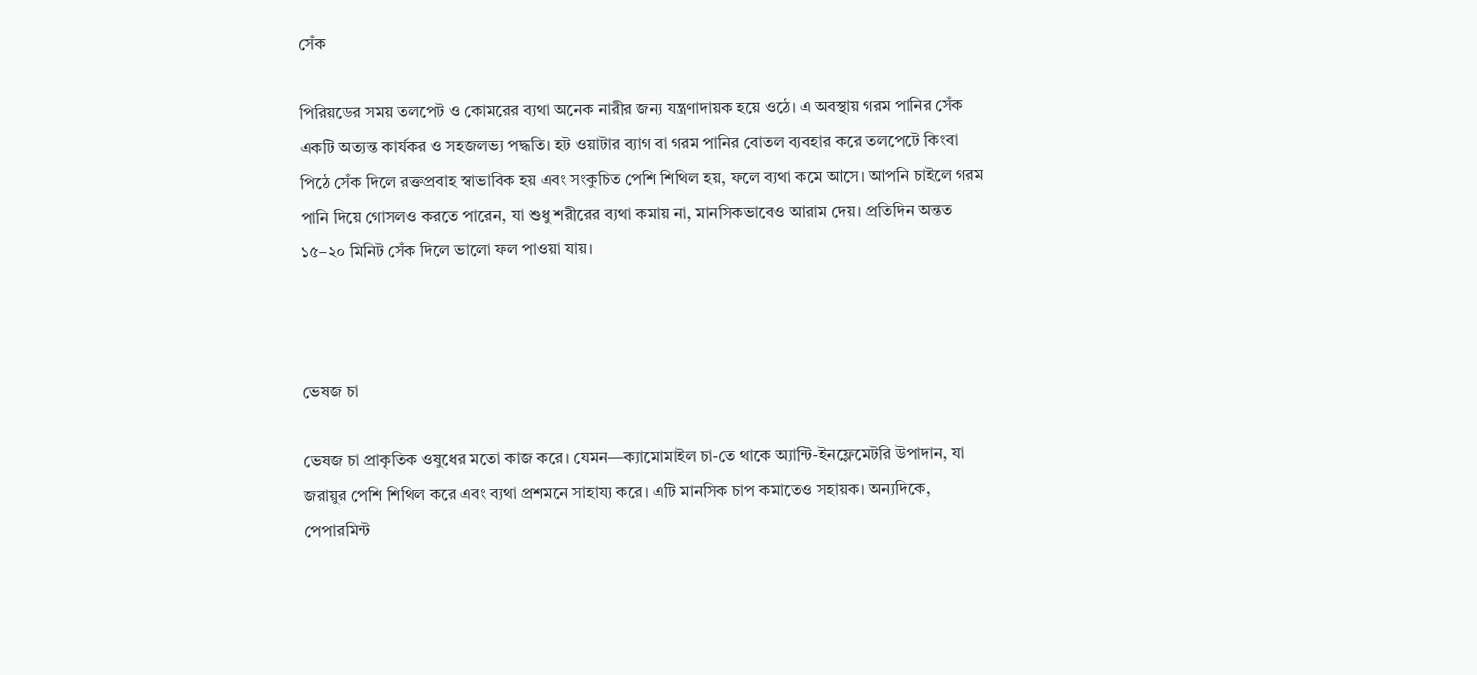সেঁক

পিরিয়ডের সময় তলপেট ও কোমরের ব্যথা অনেক নারীর জন্য যন্ত্রণাদায়ক হয়ে ওঠে। এ অবস্থায় গরম পানির সেঁক একটি অত্যন্ত কার্যকর ও সহজলভ্য পদ্ধতি। হট ওয়াটার ব্যাগ বা গরম পানির বোতল ব্যবহার করে তলপেটে কিংবা পিঠে সেঁক দিলে রক্তপ্রবাহ স্বাভাবিক হয় এবং সংকুচিত পেশি শিথিল হয়, ফলে ব্যথা কমে আসে। আপনি চাইলে গরম পানি দিয়ে গোসলও করতে পারেন, যা শুধু শরীরের ব্যথা কমায় না, মানসিকভাবেও আরাম দেয়। প্রতিদিন অন্তত ১৫–২০ মিনিট সেঁক দিলে ভালো ফল পাওয়া যায়।



ভেষজ চা

ভেষজ চা প্রাকৃতিক ওষুধের মতো কাজ করে। যেমন—ক্যামোমাইল চা-তে থাকে অ্যান্টি-ইনফ্লেমেটরি উপাদান, যা জরায়ুর পেশি শিথিল করে এবং ব্যথা প্রশমনে সাহায্য করে। এটি মানসিক চাপ কমাতেও সহায়ক। অন্যদিকে, পেপারমিন্ট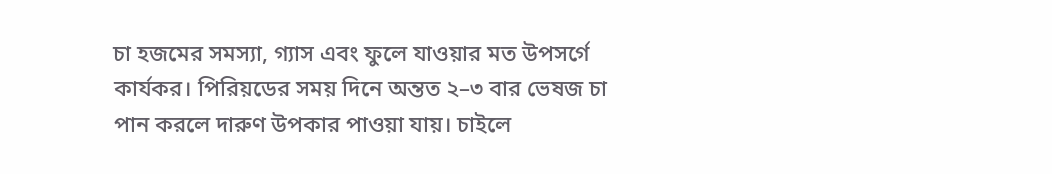চা হজমের সমস্যা, গ্যাস এবং ফুলে যাওয়ার মত উপসর্গে কার্যকর। পিরিয়ডের সময় দিনে অন্তত ২–৩ বার ভেষজ চা পান করলে দারুণ উপকার পাওয়া যায়। চাইলে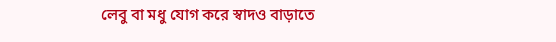লেবু বা মধু যোগ করে স্বাদও বাড়াতে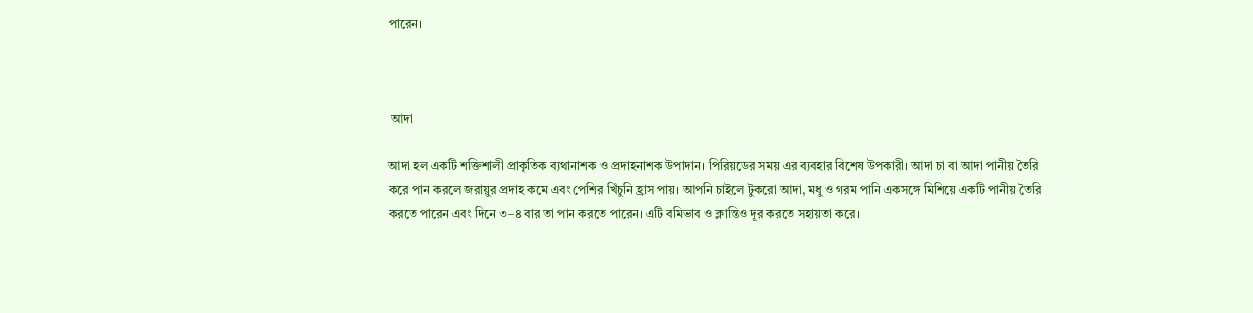পারেন।



 আদা

আদা হল একটি শক্তিশালী প্রাকৃতিক ব্যথানাশক ও প্রদাহনাশক উপাদান। পিরিয়ডের সময় এর ব্যবহার বিশেষ উপকারী। আদা চা বা আদা পানীয় তৈরি করে পান করলে জরায়ুর প্রদাহ কমে এবং পেশির খিঁচুনি হ্রাস পায়। আপনি চাইলে টুকরো আদা, মধু ও গরম পানি একসঙ্গে মিশিয়ে একটি পানীয় তৈরি করতে পারেন এবং দিনে ৩–৪ বার তা পান করতে পারেন। এটি বমিভাব ও ক্লান্তিও দূর করতে সহায়তা করে।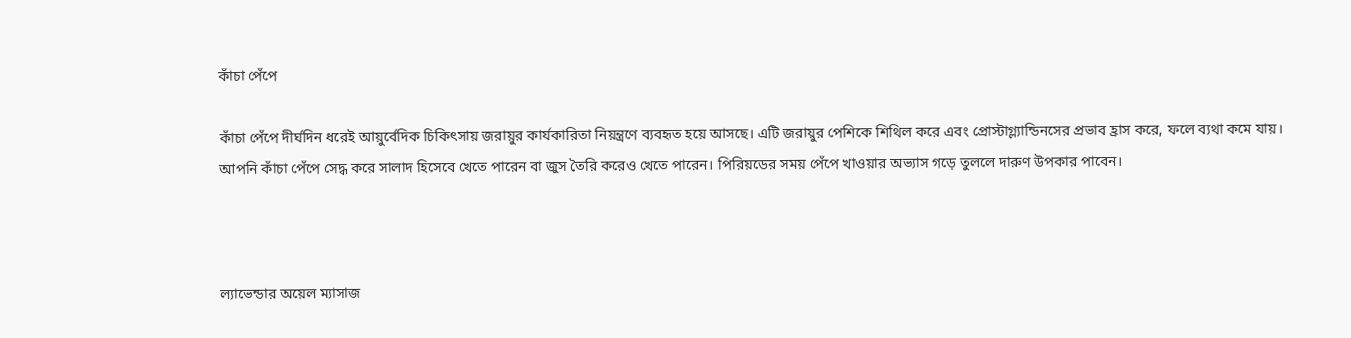কাঁচা পেঁপে

কাঁচা পেঁপে দীর্ঘদিন ধরেই আয়ুর্বেদিক চিকিৎসায় জরায়ুর কার্যকারিতা নিয়ন্ত্রণে ব্যবহৃত হয়ে আসছে। এটি জরায়ুর পেশিকে শিথিল করে এবং প্রোস্টাগ্ল্যান্ডিনসের প্রভাব হ্রাস করে, ফলে ব্যথা কমে যায়। আপনি কাঁচা পেঁপে সেদ্ধ করে সালাদ হিসেবে খেতে পারেন বা জুস তৈরি করেও খেতে পারেন। পিরিয়ডের সময় পেঁপে খাওয়ার অভ্যাস গড়ে তুললে দারুণ উপকার পাবেন।



ল্যাভেন্ডার অয়েল ম্যাসাজ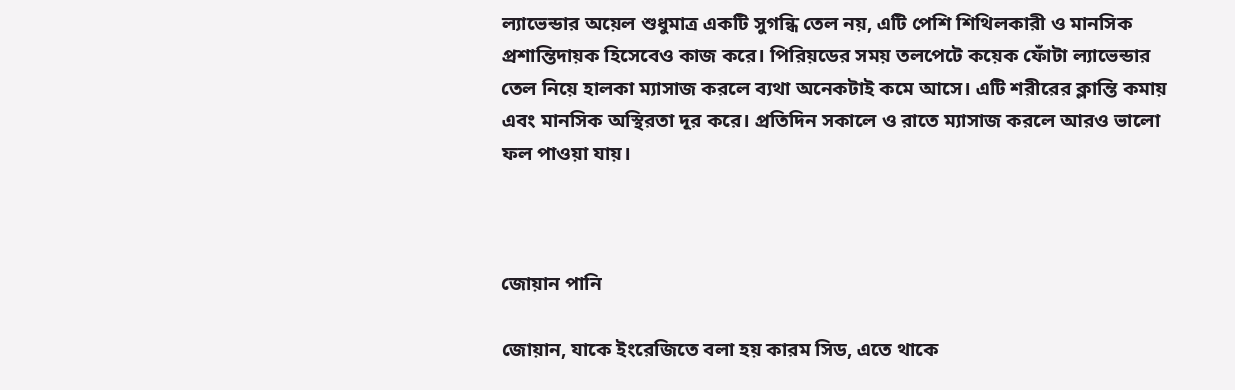ল্যাভেন্ডার অয়েল শুধুমাত্র একটি সুগন্ধি তেল নয়, এটি পেশি শিথিলকারী ও মানসিক প্রশান্তিদায়ক হিসেবেও কাজ করে। পিরিয়ডের সময় তলপেটে কয়েক ফোঁটা ল্যাভেন্ডার তেল নিয়ে হালকা ম্যাসাজ করলে ব্যথা অনেকটাই কমে আসে। এটি শরীরের ক্লান্তি কমায় এবং মানসিক অস্থিরতা দূর করে। প্রতিদিন সকালে ও রাতে ম্যাসাজ করলে আরও ভালো ফল পাওয়া যায়।



জোয়ান পানি

জোয়ান, যাকে ইংরেজিতে বলা হয় কারম সিড, এতে থাকে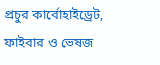প্রচুর কার্বোহাইড্রেট, ফাইবার ও ভেষজ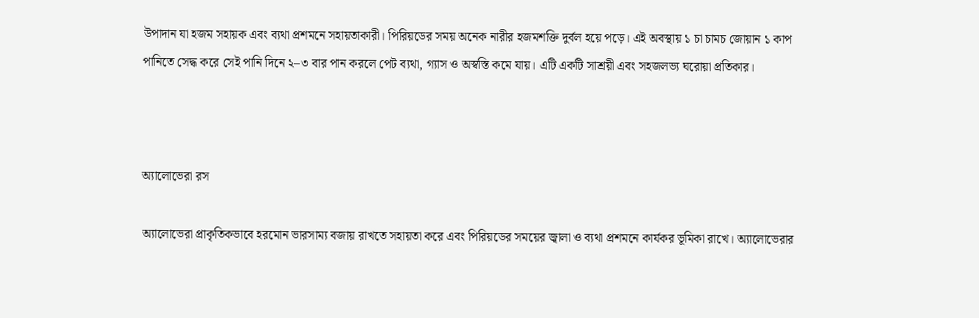উপাদান যা হজম সহায়ক এবং ব্যথা প্রশমনে সহায়তাকারী। পিরিয়ডের সময় অনেক নারীর হজমশক্তি দুর্বল হয়ে পড়ে। এই অবস্থায় ১ চা চামচ জোয়ান ১ কাপ পানিতে সেদ্ধ করে সেই পানি দিনে ২–৩ বার পান করলে পেট ব্যথা, গ্যাস ও অস্বস্তি কমে যায়। এটি একটি সাশ্রয়ী এবং সহজলভ্য ঘরোয়া প্রতিকার।



অ্যালোভেরা রস

অ্যালোভেরা প্রাকৃতিকভাবে হরমোন ভারসাম্য বজায় রাখতে সহায়তা করে এবং পিরিয়ডের সময়ের জ্বালা ও ব্যথা প্রশমনে কার্যকর ভূমিকা রাখে। অ্যালোভেরার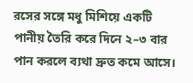রসের সঙ্গে মধু মিশিয়ে একটি পানীয় তৈরি করে দিনে ২–৩ বার পান করলে ব্যথা দ্রুত কমে আসে।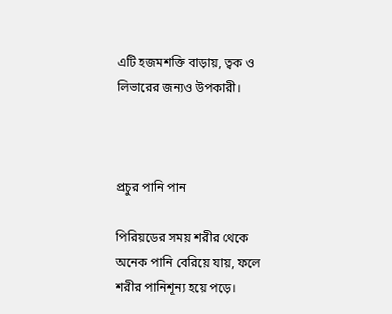এটি হজমশক্তি বাড়ায়, ত্বক ও লিভারের জন্যও উপকারী।



প্রচুর পানি পান

পিরিয়ডের সময় শরীর থেকে অনেক পানি বেরিয়ে যায়, ফলে শরীর পানিশূন্য হয়ে পড়ে।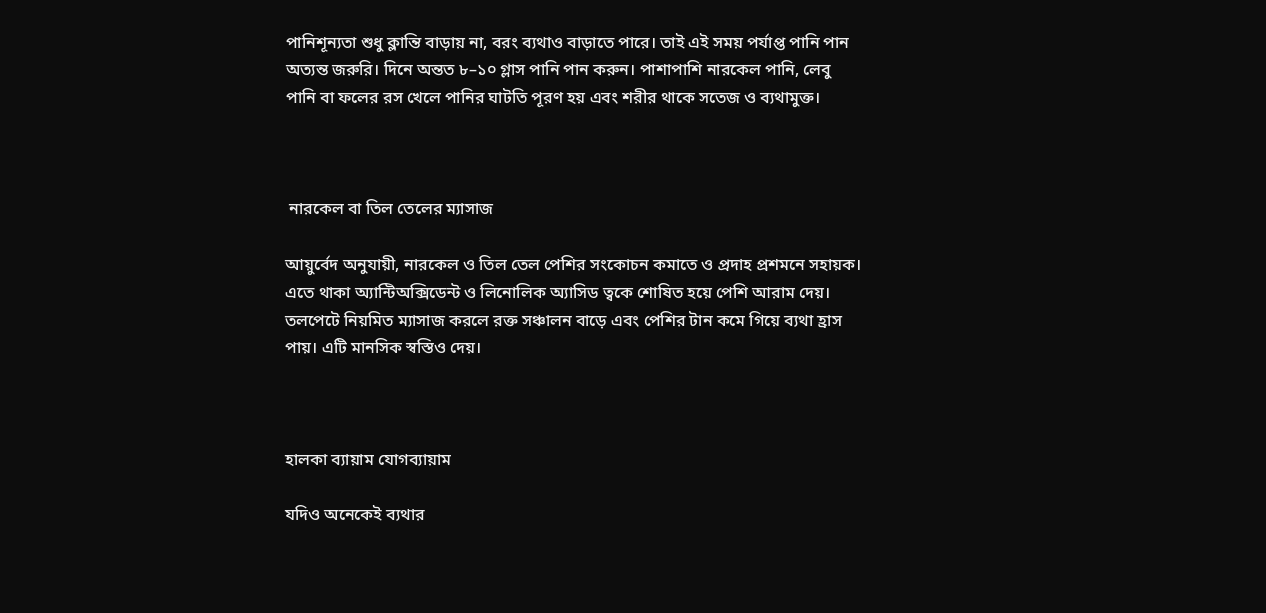পানিশূন্যতা শুধু ক্লান্তি বাড়ায় না, বরং ব্যথাও বাড়াতে পারে। তাই এই সময় পর্যাপ্ত পানি পান অত্যন্ত জরুরি। দিনে অন্তত ৮–১০ গ্লাস পানি পান করুন। পাশাপাশি নারকেল পানি, লেবু পানি বা ফলের রস খেলে পানির ঘাটতি পূরণ হয় এবং শরীর থাকে সতেজ ও ব্যথামুক্ত।



 নারকেল বা তিল তেলের ম্যাসাজ

আয়ুর্বেদ অনুযায়ী, নারকেল ও তিল তেল পেশির সংকোচন কমাতে ও প্রদাহ প্রশমনে সহায়ক। এতে থাকা অ্যান্টিঅক্সিডেন্ট ও লিনোলিক অ্যাসিড ত্বকে শোষিত হয়ে পেশি আরাম দেয়। তলপেটে নিয়মিত ম্যাসাজ করলে রক্ত সঞ্চালন বাড়ে এবং পেশির টান কমে গিয়ে ব্যথা হ্রাস পায়। এটি মানসিক স্বস্তিও দেয়।



হালকা ব্যায়াম যোগব্যায়াম

যদিও অনেকেই ব্যথার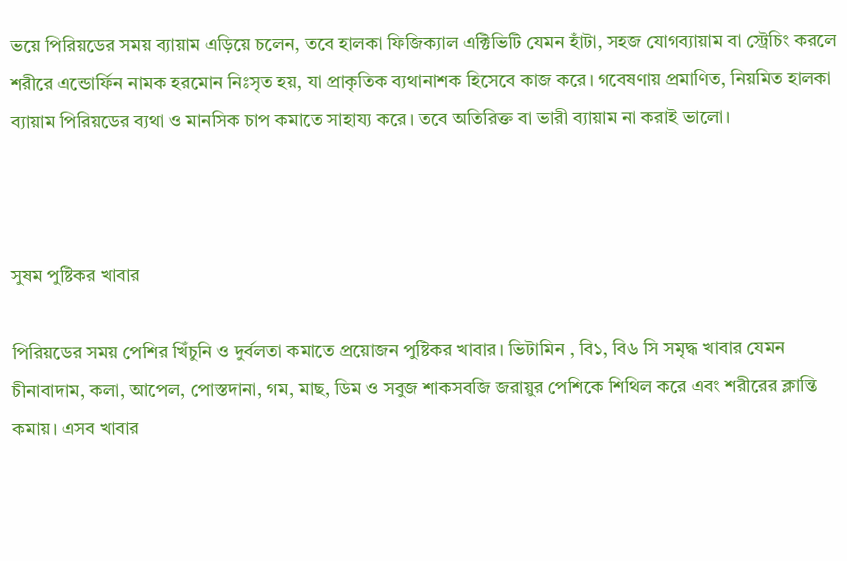ভয়ে পিরিয়ডের সময় ব্যায়াম এড়িয়ে চলেন, তবে হালকা ফিজিক্যাল এক্টিভিটি যেমন হাঁটা, সহজ যোগব্যায়াম বা স্ট্রেচিং করলে শরীরে এন্ডোর্ফিন নামক হরমোন নিঃসৃত হয়, যা প্রাকৃতিক ব্যথানাশক হিসেবে কাজ করে। গবেষণায় প্রমাণিত, নিয়মিত হালকা ব্যায়াম পিরিয়ডের ব্যথা ও মানসিক চাপ কমাতে সাহায্য করে। তবে অতিরিক্ত বা ভারী ব্যায়াম না করাই ভালো।



সুষম পুষ্টিকর খাবার

পিরিয়ডের সময় পেশির খিঁচুনি ও দুর্বলতা কমাতে প্রয়োজন পুষ্টিকর খাবার। ভিটামিন , বি১, বি৬ সি সমৃদ্ধ খাবার যেমন চীনাবাদাম, কলা, আপেল, পোস্তদানা, গম, মাছ, ডিম ও সবুজ শাকসবজি জরায়ুর পেশিকে শিথিল করে এবং শরীরের ক্লান্তি কমায়। এসব খাবার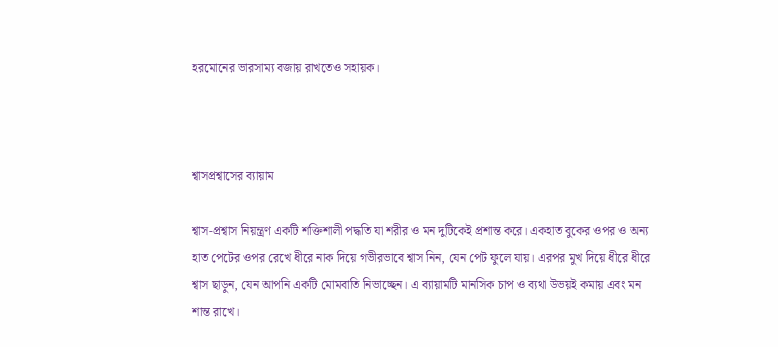হরমোনের ভারসাম্য বজায় রাখতেও সহায়ক।



শ্বাসপ্রশ্বাসের ব্যায়াম

শ্বাস-প্রশ্বাস নিয়ন্ত্রণ একটি শক্তিশালী পদ্ধতি যা শরীর ও মন দুটিকেই প্রশান্ত করে। একহাত বুকের ওপর ও অন্য হাত পেটের ওপর রেখে ধীরে নাক দিয়ে গভীরভাবে শ্বাস নিন, যেন পেট ফুলে যায়। এরপর মুখ দিয়ে ধীরে ধীরে শ্বাস ছাড়ুন, যেন আপনি একটি মোমবাতি নিভাচ্ছেন। এ ব্যায়ামটি মানসিক চাপ ও ব্যথা উভয়ই কমায় এবং মন শান্ত রাখে।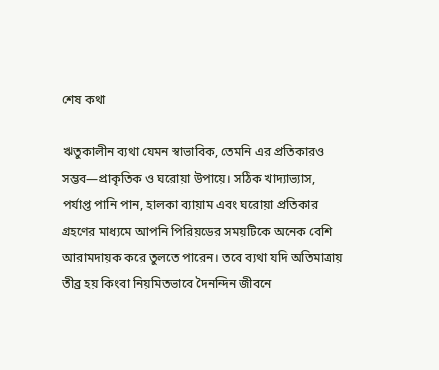শেষ কথা

ঋতুকালীন ব্যথা যেমন স্বাভাবিক, তেমনি এর প্রতিকারও সম্ভব—প্রাকৃতিক ও ঘরোয়া উপায়ে। সঠিক খাদ্যাভ্যাস, পর্যাপ্ত পানি পান, হালকা ব্যায়াম এবং ঘরোয়া প্রতিকার গ্রহণের মাধ্যমে আপনি পিরিয়ডের সময়টিকে অনেক বেশি আরামদায়ক করে তুলতে পারেন। তবে ব্যথা যদি অতিমাত্রায় তীব্র হয় কিংবা নিয়মিতভাবে দৈনন্দিন জীবনে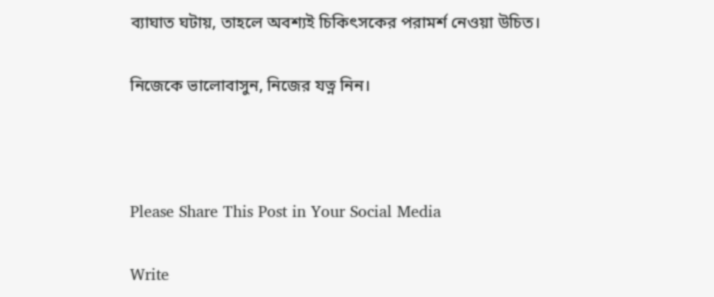ব্যাঘাত ঘটায়, তাহলে অবশ্যই চিকিৎসকের পরামর্শ নেওয়া উচিত।

নিজেকে ভালোবাসুন, নিজের যত্ন নিন।



Please Share This Post in Your Social Media

Write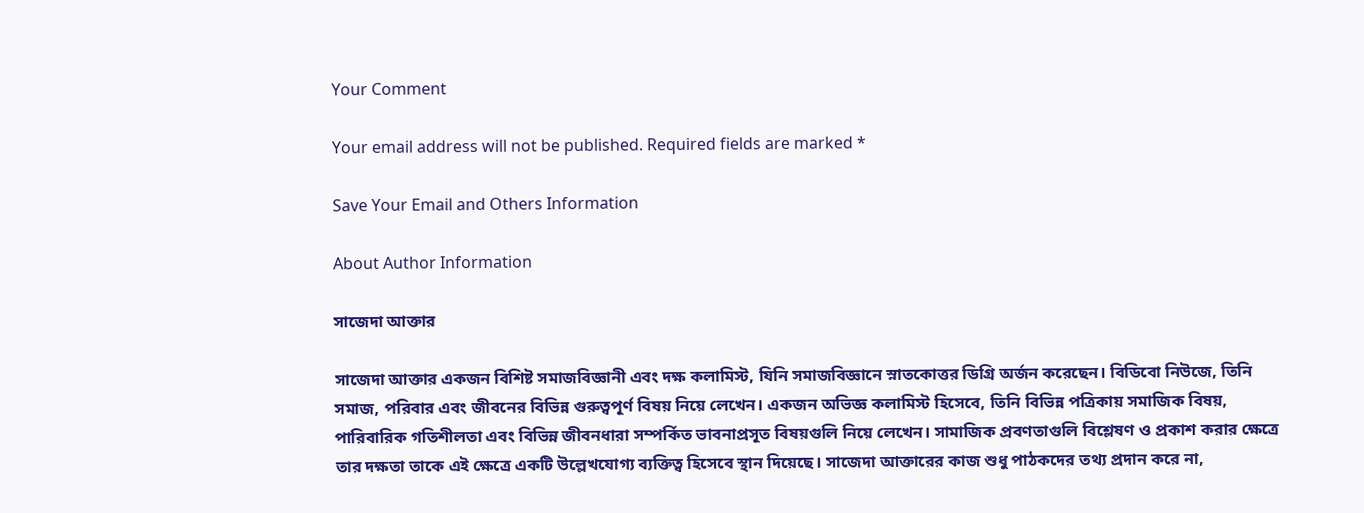Your Comment

Your email address will not be published. Required fields are marked *

Save Your Email and Others Information

About Author Information

সাজেদা আক্তার

সাজেদা আক্তার একজন বিশিষ্ট সমাজবিজ্ঞানী এবং দক্ষ কলামিস্ট, যিনি সমাজবিজ্ঞানে স্নাতকোত্তর ডিগ্রি অর্জন করেছেন। বিডিবো নিউজে, তিনি সমাজ, পরিবার এবং জীবনের বিভিন্ন গুরুত্বপূর্ণ বিষয় নিয়ে লেখেন। একজন অভিজ্ঞ কলামিস্ট হিসেবে, তিনি বিভিন্ন পত্রিকায় সমাজিক বিষয়, পারিবারিক গতিশীলতা এবং বিভিন্ন জীবনধারা সম্পর্কিত ভাবনাপ্রসূত বিষয়গুলি নিয়ে লেখেন। সামাজিক প্রবণতাগুলি বিশ্লেষণ ও প্রকাশ করার ক্ষেত্রে তার দক্ষতা তাকে এই ক্ষেত্রে একটি উল্লেখযোগ্য ব্যক্তিত্ব হিসেবে স্থান দিয়েছে। সাজেদা আক্তারের কাজ শুধু পাঠকদের তথ্য প্রদান করে না,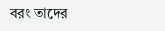বরং তাদের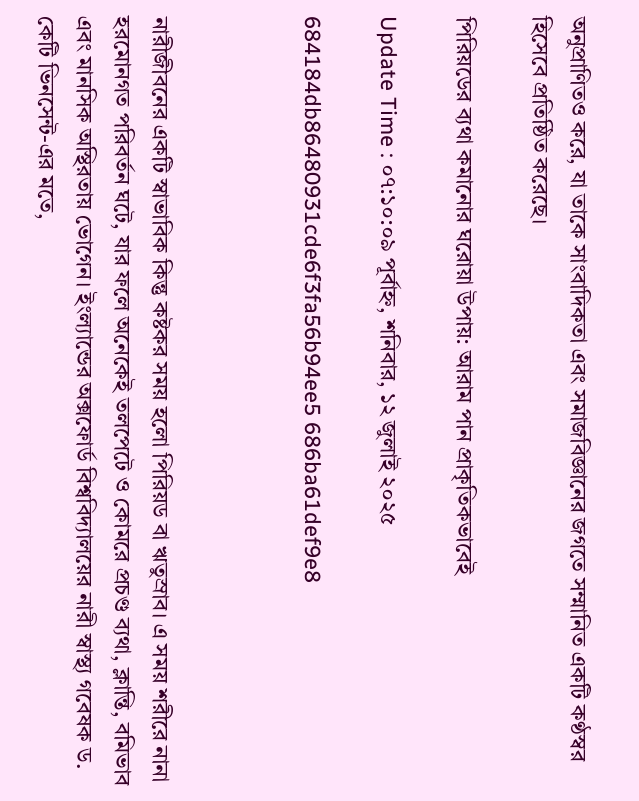অনুপ্রাণিতও করে, যা তাকে সাংবাদিকতা এবং সমাজবিজ্ঞানের জগতে সম্মানিত একটি কণ্ঠস্বর হিসেবে প্রতিষ্ঠিত করেছে।

পিরিয়ডের ব্যথা কমানোর ঘরোয়া উপায়: আরাম পান প্রাকৃতিকভাবেই

Update Time : ০৭:১০:০৯ পূর্বাহ্ন, শনিবার, ১২ জুলাই ২০২৫

684184db86480931cde6f3fa56b94ee5 686ba61def9e8



নারীজীবনের একটি স্বাভাবিক কিন্তু কষ্টকর সময় হলো পিরিয়ড বা ঋতুস্রাব। এ সময় শরীরে নানা হরমোনগত পরিবর্তন ঘটে, যার ফলে অনেকেই তলপেটে ও কোমরে প্রচণ্ড ব্যথা, ক্লান্তি, বমিভাব এবং মানসিক অস্থিরতায় ভোগেন। ইংল্যান্ডের অক্সফোর্ড বিশ্ববিদ্যালয়ের নারী স্বাস্থ্য গবেষক ড. কেটি ভিনসেন্ট-এর মতে,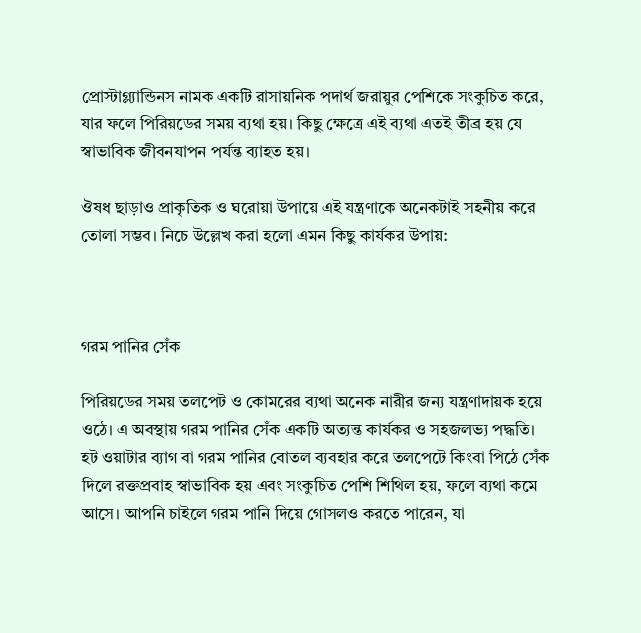প্রোস্টাগ্ল্যান্ডিনস নামক একটি রাসায়নিক পদার্থ জরায়ুর পেশিকে সংকুচিত করে, যার ফলে পিরিয়ডের সময় ব্যথা হয়। কিছু ক্ষেত্রে এই ব্যথা এতই তীব্র হয় যে স্বাভাবিক জীবনযাপন পর্যন্ত ব্যাহত হয়।

ঔষধ ছাড়াও প্রাকৃতিক ও ঘরোয়া উপায়ে এই যন্ত্রণাকে অনেকটাই সহনীয় করে তোলা সম্ভব। নিচে উল্লেখ করা হলো এমন কিছু কার্যকর উপায়:



গরম পানির সেঁক

পিরিয়ডের সময় তলপেট ও কোমরের ব্যথা অনেক নারীর জন্য যন্ত্রণাদায়ক হয়ে ওঠে। এ অবস্থায় গরম পানির সেঁক একটি অত্যন্ত কার্যকর ও সহজলভ্য পদ্ধতি। হট ওয়াটার ব্যাগ বা গরম পানির বোতল ব্যবহার করে তলপেটে কিংবা পিঠে সেঁক দিলে রক্তপ্রবাহ স্বাভাবিক হয় এবং সংকুচিত পেশি শিথিল হয়, ফলে ব্যথা কমে আসে। আপনি চাইলে গরম পানি দিয়ে গোসলও করতে পারেন, যা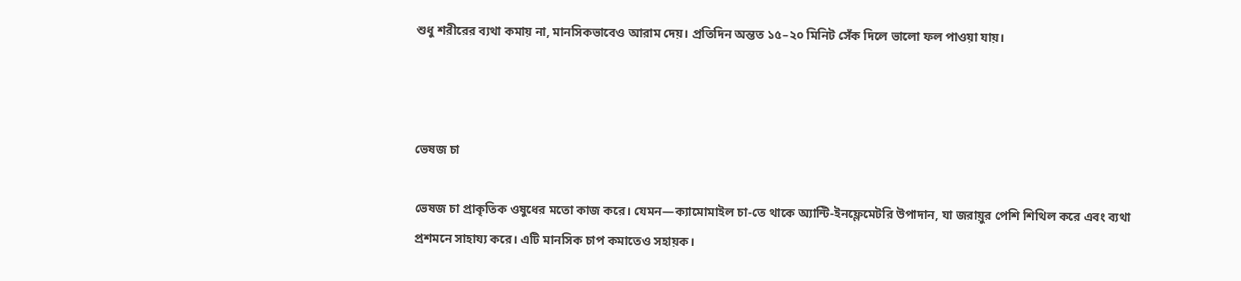শুধু শরীরের ব্যথা কমায় না, মানসিকভাবেও আরাম দেয়। প্রতিদিন অন্তত ১৫–২০ মিনিট সেঁক দিলে ভালো ফল পাওয়া যায়।



ভেষজ চা

ভেষজ চা প্রাকৃতিক ওষুধের মতো কাজ করে। যেমন—ক্যামোমাইল চা-তে থাকে অ্যান্টি-ইনফ্লেমেটরি উপাদান, যা জরায়ুর পেশি শিথিল করে এবং ব্যথা প্রশমনে সাহায্য করে। এটি মানসিক চাপ কমাতেও সহায়ক।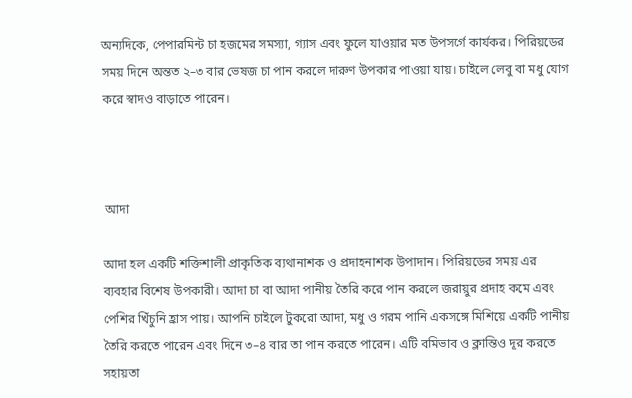অন্যদিকে, পেপারমিন্ট চা হজমের সমস্যা, গ্যাস এবং ফুলে যাওয়ার মত উপসর্গে কার্যকর। পিরিয়ডের সময় দিনে অন্তত ২–৩ বার ভেষজ চা পান করলে দারুণ উপকার পাওয়া যায়। চাইলে লেবু বা মধু যোগ করে স্বাদও বাড়াতে পারেন।



 আদা

আদা হল একটি শক্তিশালী প্রাকৃতিক ব্যথানাশক ও প্রদাহনাশক উপাদান। পিরিয়ডের সময় এর ব্যবহার বিশেষ উপকারী। আদা চা বা আদা পানীয় তৈরি করে পান করলে জরায়ুর প্রদাহ কমে এবং পেশির খিঁচুনি হ্রাস পায়। আপনি চাইলে টুকরো আদা, মধু ও গরম পানি একসঙ্গে মিশিয়ে একটি পানীয় তৈরি করতে পারেন এবং দিনে ৩–৪ বার তা পান করতে পারেন। এটি বমিভাব ও ক্লান্তিও দূর করতে সহায়তা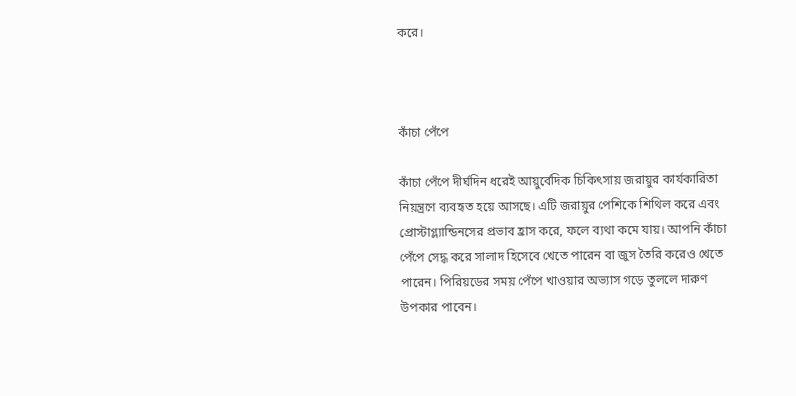করে।



কাঁচা পেঁপে

কাঁচা পেঁপে দীর্ঘদিন ধরেই আয়ুর্বেদিক চিকিৎসায় জরায়ুর কার্যকারিতা নিয়ন্ত্রণে ব্যবহৃত হয়ে আসছে। এটি জরায়ুর পেশিকে শিথিল করে এবং প্রোস্টাগ্ল্যান্ডিনসের প্রভাব হ্রাস করে, ফলে ব্যথা কমে যায়। আপনি কাঁচা পেঁপে সেদ্ধ করে সালাদ হিসেবে খেতে পারেন বা জুস তৈরি করেও খেতে পারেন। পিরিয়ডের সময় পেঁপে খাওয়ার অভ্যাস গড়ে তুললে দারুণ উপকার পাবেন।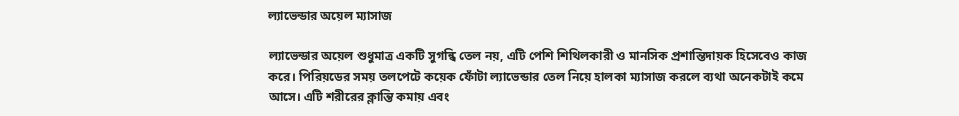ল্যাভেন্ডার অয়েল ম্যাসাজ

ল্যাভেন্ডার অয়েল শুধুমাত্র একটি সুগন্ধি তেল নয়, এটি পেশি শিথিলকারী ও মানসিক প্রশান্তিদায়ক হিসেবেও কাজ করে। পিরিয়ডের সময় তলপেটে কয়েক ফোঁটা ল্যাভেন্ডার তেল নিয়ে হালকা ম্যাসাজ করলে ব্যথা অনেকটাই কমে আসে। এটি শরীরের ক্লান্তি কমায় এবং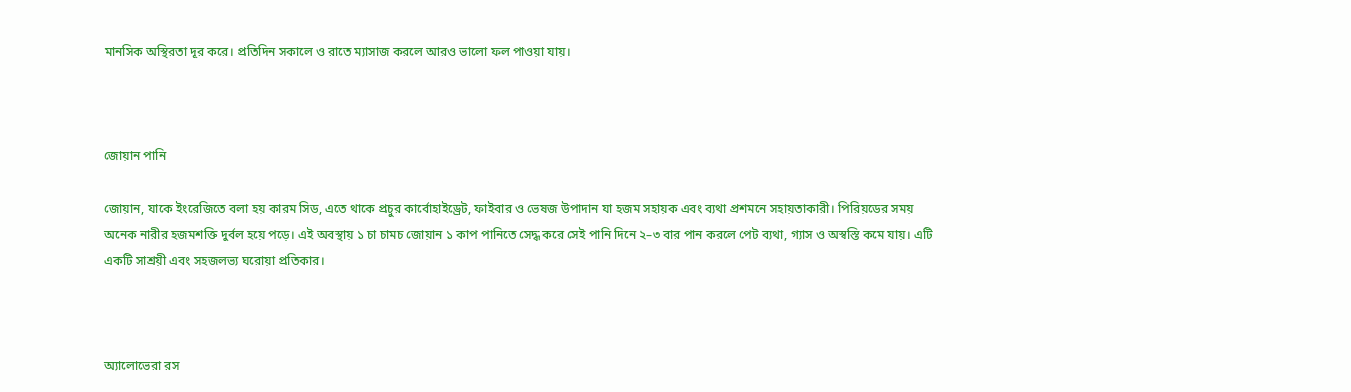মানসিক অস্থিরতা দূর করে। প্রতিদিন সকালে ও রাতে ম্যাসাজ করলে আরও ভালো ফল পাওয়া যায়।



জোয়ান পানি

জোয়ান, যাকে ইংরেজিতে বলা হয় কারম সিড, এতে থাকে প্রচুর কার্বোহাইড্রেট, ফাইবার ও ভেষজ উপাদান যা হজম সহায়ক এবং ব্যথা প্রশমনে সহায়তাকারী। পিরিয়ডের সময় অনেক নারীর হজমশক্তি দুর্বল হয়ে পড়ে। এই অবস্থায় ১ চা চামচ জোয়ান ১ কাপ পানিতে সেদ্ধ করে সেই পানি দিনে ২–৩ বার পান করলে পেট ব্যথা, গ্যাস ও অস্বস্তি কমে যায়। এটি একটি সাশ্রয়ী এবং সহজলভ্য ঘরোয়া প্রতিকার।



অ্যালোভেরা রস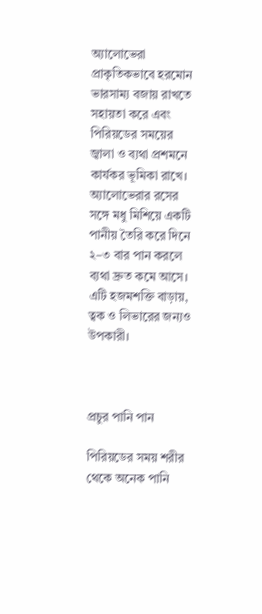অ্যালোভেরা প্রাকৃতিকভাবে হরমোন ভারসাম্য বজায় রাখতে সহায়তা করে এবং পিরিয়ডের সময়ের জ্বালা ও ব্যথা প্রশমনে কার্যকর ভূমিকা রাখে। অ্যালোভেরার রসের সঙ্গে মধু মিশিয়ে একটি পানীয় তৈরি করে দিনে ২–৩ বার পান করলে ব্যথা দ্রুত কমে আসে। এটি হজমশক্তি বাড়ায়, ত্বক ও লিভারের জন্যও উপকারী।



প্রচুর পানি পান

পিরিয়ডের সময় শরীর থেকে অনেক পানি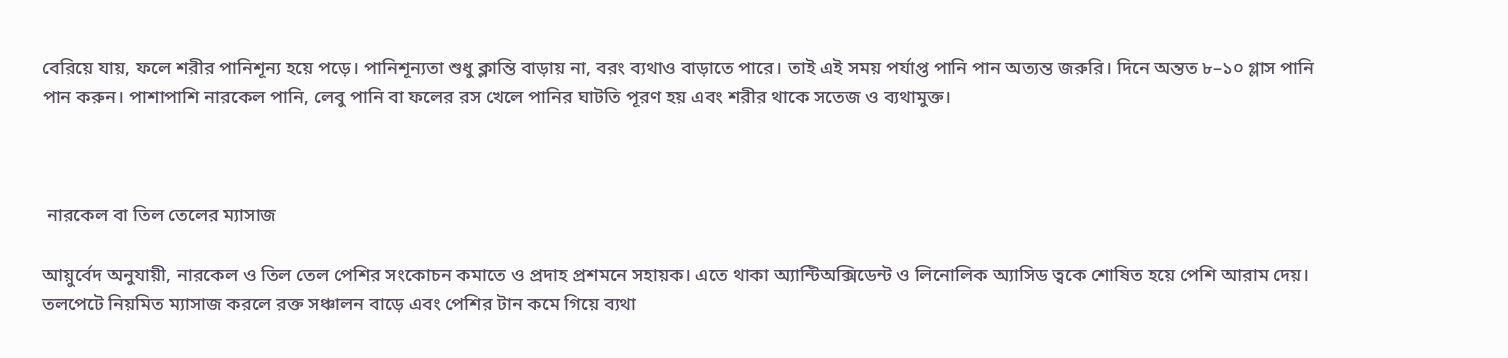বেরিয়ে যায়, ফলে শরীর পানিশূন্য হয়ে পড়ে। পানিশূন্যতা শুধু ক্লান্তি বাড়ায় না, বরং ব্যথাও বাড়াতে পারে। তাই এই সময় পর্যাপ্ত পানি পান অত্যন্ত জরুরি। দিনে অন্তত ৮–১০ গ্লাস পানি পান করুন। পাশাপাশি নারকেল পানি, লেবু পানি বা ফলের রস খেলে পানির ঘাটতি পূরণ হয় এবং শরীর থাকে সতেজ ও ব্যথামুক্ত।



 নারকেল বা তিল তেলের ম্যাসাজ

আয়ুর্বেদ অনুযায়ী, নারকেল ও তিল তেল পেশির সংকোচন কমাতে ও প্রদাহ প্রশমনে সহায়ক। এতে থাকা অ্যান্টিঅক্সিডেন্ট ও লিনোলিক অ্যাসিড ত্বকে শোষিত হয়ে পেশি আরাম দেয়। তলপেটে নিয়মিত ম্যাসাজ করলে রক্ত সঞ্চালন বাড়ে এবং পেশির টান কমে গিয়ে ব্যথা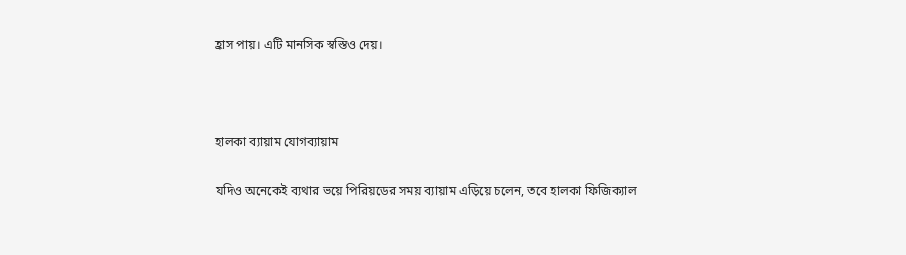হ্রাস পায়। এটি মানসিক স্বস্তিও দেয়।



হালকা ব্যায়াম যোগব্যায়াম

যদিও অনেকেই ব্যথার ভয়ে পিরিয়ডের সময় ব্যায়াম এড়িয়ে চলেন, তবে হালকা ফিজিক্যাল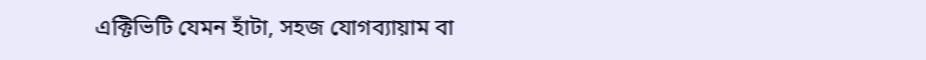এক্টিভিটি যেমন হাঁটা, সহজ যোগব্যায়াম বা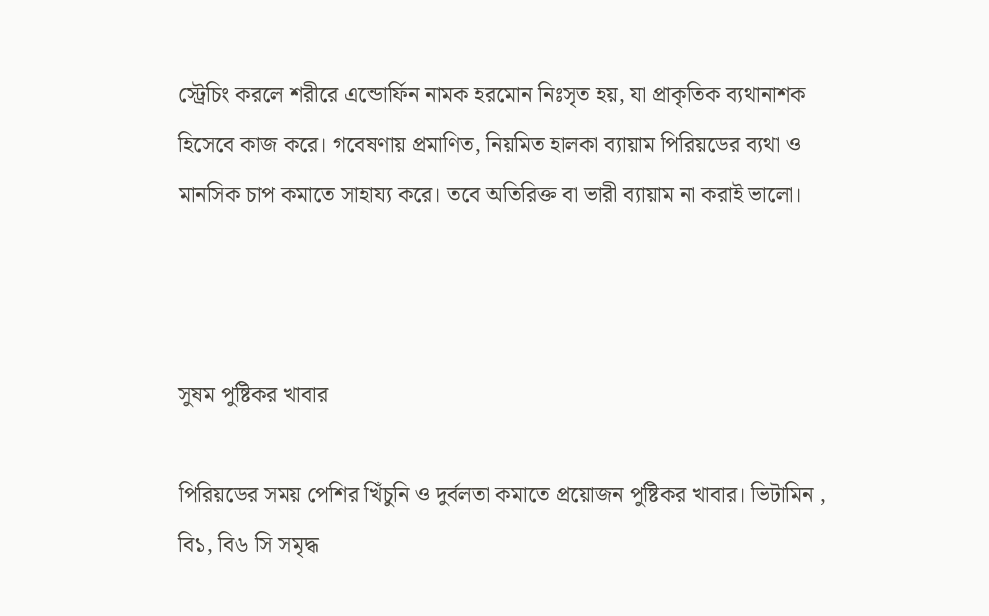স্ট্রেচিং করলে শরীরে এন্ডোর্ফিন নামক হরমোন নিঃসৃত হয়, যা প্রাকৃতিক ব্যথানাশক হিসেবে কাজ করে। গবেষণায় প্রমাণিত, নিয়মিত হালকা ব্যায়াম পিরিয়ডের ব্যথা ও মানসিক চাপ কমাতে সাহায্য করে। তবে অতিরিক্ত বা ভারী ব্যায়াম না করাই ভালো।



সুষম পুষ্টিকর খাবার

পিরিয়ডের সময় পেশির খিঁচুনি ও দুর্বলতা কমাতে প্রয়োজন পুষ্টিকর খাবার। ভিটামিন , বি১, বি৬ সি সমৃদ্ধ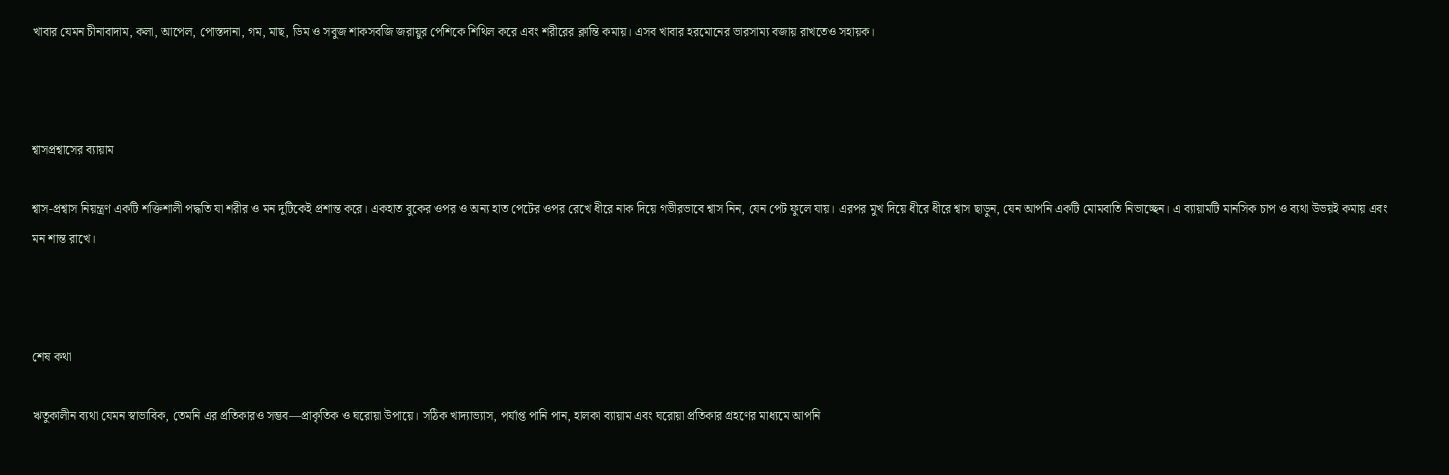খাবার যেমন চীনাবাদাম, কলা, আপেল, পোস্তদানা, গম, মাছ, ডিম ও সবুজ শাকসবজি জরায়ুর পেশিকে শিথিল করে এবং শরীরের ক্লান্তি কমায়। এসব খাবার হরমোনের ভারসাম্য বজায় রাখতেও সহায়ক।



শ্বাসপ্রশ্বাসের ব্যায়াম

শ্বাস-প্রশ্বাস নিয়ন্ত্রণ একটি শক্তিশালী পদ্ধতি যা শরীর ও মন দুটিকেই প্রশান্ত করে। একহাত বুকের ওপর ও অন্য হাত পেটের ওপর রেখে ধীরে নাক দিয়ে গভীরভাবে শ্বাস নিন, যেন পেট ফুলে যায়। এরপর মুখ দিয়ে ধীরে ধীরে শ্বাস ছাড়ুন, যেন আপনি একটি মোমবাতি নিভাচ্ছেন। এ ব্যায়ামটি মানসিক চাপ ও ব্যথা উভয়ই কমায় এবং মন শান্ত রাখে।



শেষ কথা

ঋতুকালীন ব্যথা যেমন স্বাভাবিক, তেমনি এর প্রতিকারও সম্ভব—প্রাকৃতিক ও ঘরোয়া উপায়ে। সঠিক খাদ্যাভ্যাস, পর্যাপ্ত পানি পান, হালকা ব্যায়াম এবং ঘরোয়া প্রতিকার গ্রহণের মাধ্যমে আপনি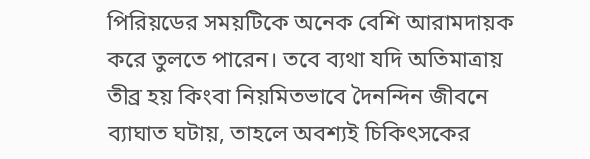পিরিয়ডের সময়টিকে অনেক বেশি আরামদায়ক করে তুলতে পারেন। তবে ব্যথা যদি অতিমাত্রায় তীব্র হয় কিংবা নিয়মিতভাবে দৈনন্দিন জীবনে ব্যাঘাত ঘটায়, তাহলে অবশ্যই চিকিৎসকের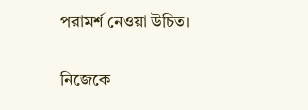পরামর্শ নেওয়া উচিত।

নিজেকে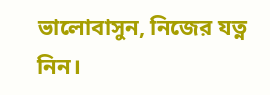ভালোবাসুন, নিজের যত্ন নিন।